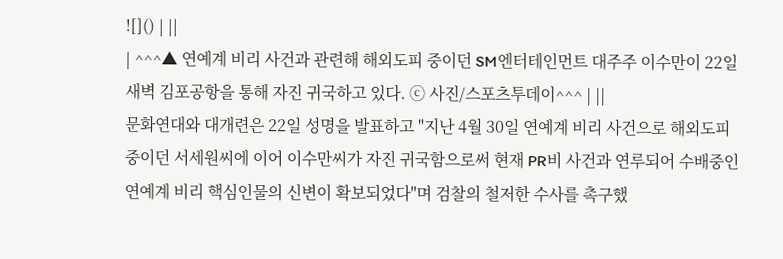![]() | ||
| ^^^▲ 연예계 비리 사건과 관련해 해외도피 중이던 SM엔터테인먼트 대주주 이수만이 22일 새벽 김포공항을 통해 자진 귀국하고 있다. ⓒ 사진/스포츠투데이^^^ | ||
문화연대와 대개련은 22일 성명을 발표하고 "지난 4월 30일 연예계 비리 사건으로 해외도피 중이던 서세원씨에 이어 이수만씨가 자진 귀국함으로써 현재 PR비 사건과 연루되어 수배중인 연예계 비리 핵심인물의 신변이 확보되었다"며 검찰의 철저한 수사를 촉구했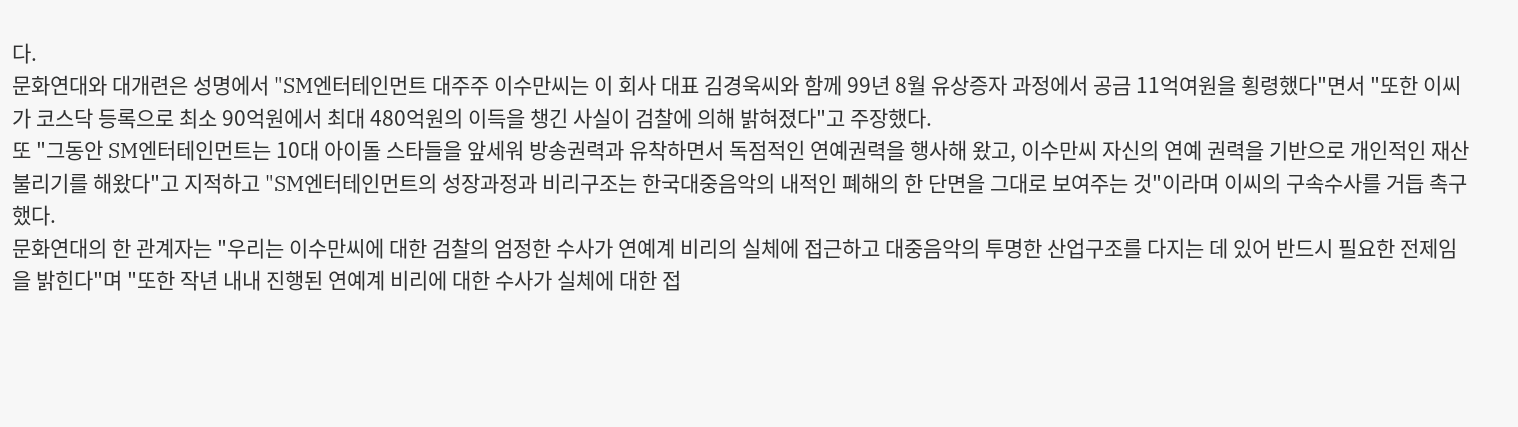다.
문화연대와 대개련은 성명에서 "SM엔터테인먼트 대주주 이수만씨는 이 회사 대표 김경욱씨와 함께 99년 8월 유상증자 과정에서 공금 11억여원을 횡령했다"면서 "또한 이씨가 코스닥 등록으로 최소 90억원에서 최대 480억원의 이득을 챙긴 사실이 검찰에 의해 밝혀졌다"고 주장했다.
또 "그동안 SM엔터테인먼트는 10대 아이돌 스타들을 앞세워 방송권력과 유착하면서 독점적인 연예권력을 행사해 왔고, 이수만씨 자신의 연예 권력을 기반으로 개인적인 재산 불리기를 해왔다"고 지적하고 "SM엔터테인먼트의 성장과정과 비리구조는 한국대중음악의 내적인 폐해의 한 단면을 그대로 보여주는 것"이라며 이씨의 구속수사를 거듭 촉구했다.
문화연대의 한 관계자는 "우리는 이수만씨에 대한 검찰의 엄정한 수사가 연예계 비리의 실체에 접근하고 대중음악의 투명한 산업구조를 다지는 데 있어 반드시 필요한 전제임을 밝힌다"며 "또한 작년 내내 진행된 연예계 비리에 대한 수사가 실체에 대한 접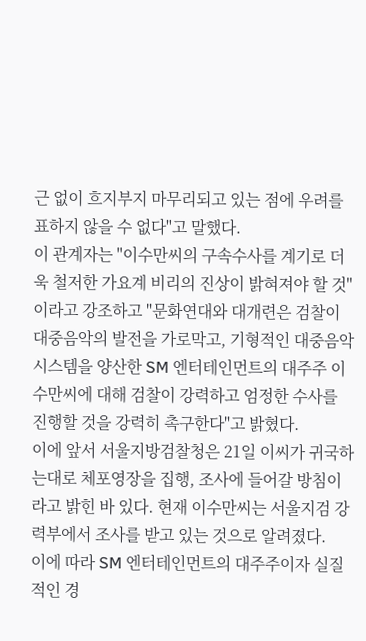근 없이 흐지부지 마무리되고 있는 점에 우려를 표하지 않을 수 없다"고 말했다.
이 관계자는 "이수만씨의 구속수사를 계기로 더욱 철저한 가요계 비리의 진상이 밝혀져야 할 것"이라고 강조하고 "문화연대와 대개련은 검찰이 대중음악의 발전을 가로막고, 기형적인 대중음악 시스템을 양산한 SM 엔터테인먼트의 대주주 이수만씨에 대해 검찰이 강력하고 엄정한 수사를 진행할 것을 강력히 촉구한다"고 밝혔다.
이에 앞서 서울지방검찰청은 21일 이씨가 귀국하는대로 체포영장을 집행, 조사에 들어갈 방침이라고 밝힌 바 있다. 현재 이수만씨는 서울지검 강력부에서 조사를 받고 있는 것으로 알려졌다.
이에 따라 SM 엔터테인먼트의 대주주이자 실질적인 경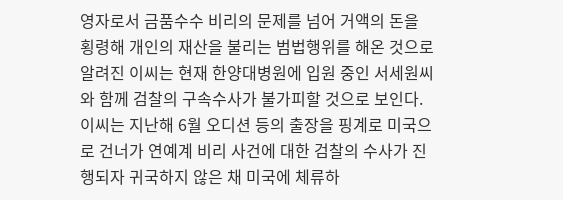영자로서 금품수수 비리의 문제를 넘어 거액의 돈을 횡령해 개인의 재산을 불리는 범법행위를 해온 것으로 알려진 이씨는 현재 한양대병원에 입원 중인 서세원씨와 함께 검찰의 구속수사가 불가피할 것으로 보인다.
이씨는 지난해 6월 오디션 등의 출장을 핑계로 미국으로 건너가 연예계 비리 사건에 대한 검찰의 수사가 진행되자 귀국하지 않은 채 미국에 체류하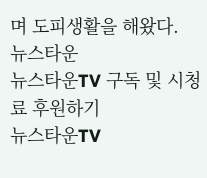며 도피생활을 해왔다.
뉴스타운
뉴스타운TV 구독 및 시청료 후원하기
뉴스타운TV